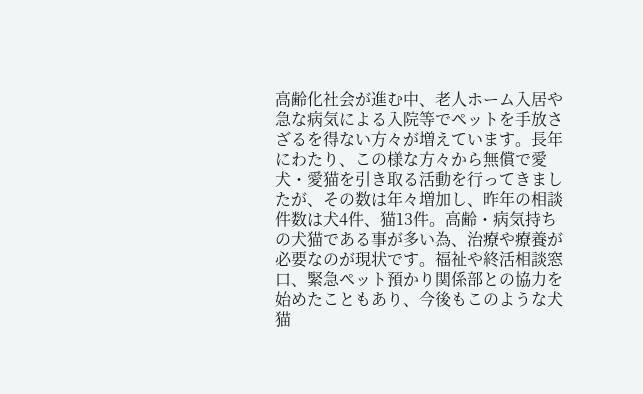高齢化社会が進む中、老人ホーム入居や急な病気による入院等でペットを手放さざるを得ない方々が増えています。長年にわたり、この様な方々から無償で愛犬・愛猫を引き取る活動を行ってきましたが、その数は年々増加し、昨年の相談件数は犬4件、猫13件。高齢・病気持ちの犬猫である事が多い為、治療や療養が必要なのが現状です。福祉や終活相談窓口、緊急ペット預かり関係部との協力を始めたこともあり、今後もこのような犬猫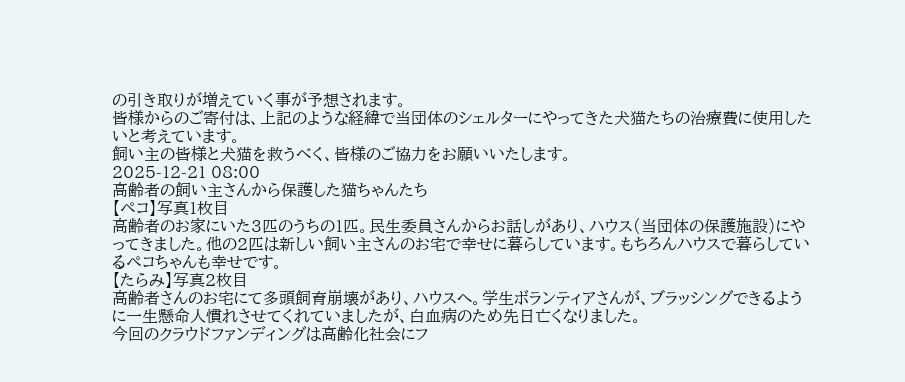の引き取りが増えていく事が予想されます。
皆様からのご寄付は、上記のような経緯で当団体のシェルターにやってきた犬猫たちの治療費に使用したいと考えています。
飼い主の皆様と犬猫を救うべく、皆様のご協力をお願いいたします。
2025-12-21 08:00
高齢者の飼い主さんから保護した猫ちゃんたち
【ペコ】写真1枚目
高齢者のお家にいた3匹のうちの1匹。民生委員さんからお話しがあり、ハウス(当団体の保護施設)にやってきました。他の2匹は新しい飼い主さんのお宅で幸せに暮らしています。もちろんハウスで暮らしているペコちゃんも幸せです。
【たらみ】写真2枚目
高齢者さんのお宅にて多頭飼育崩壊があり、ハウスへ。学生ボランティアさんが、ブラッシングできるように一生懸命人慣れさせてくれていましたが、白血病のため先日亡くなりました。
今回のクラウドファンディングは高齢化社会にフ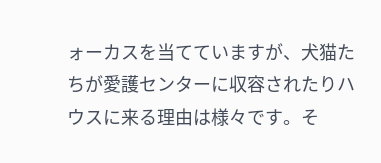ォーカスを当てていますが、犬猫たちが愛護センターに収容されたりハウスに来る理由は様々です。そ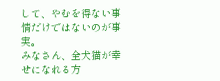して、やむを得ない事情だけではないのが事実。
みなさん、全犬猫が幸せになれる方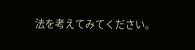法を考えてみてください。